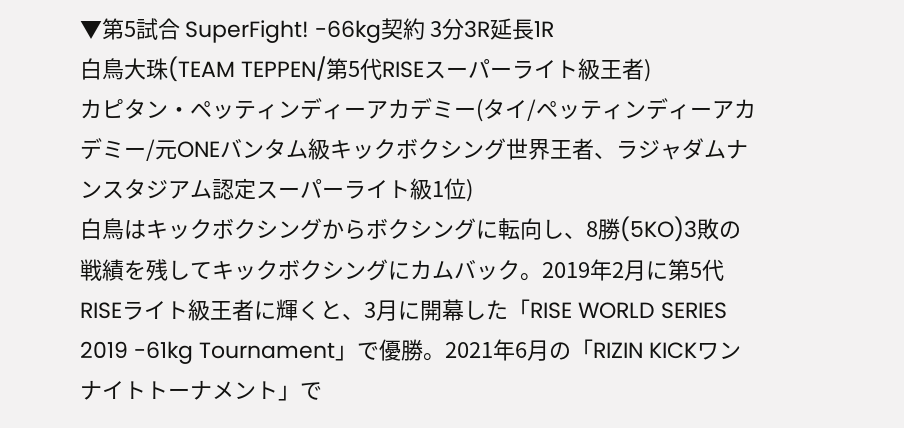▼第5試合 SuperFight! -66kg契約 3分3R延長1R
白鳥大珠(TEAM TEPPEN/第5代RISEスーパーライト級王者)
カピタン・ペッティンディーアカデミー(タイ/ペッティンディーアカデミー/元ONEバンタム級キックボクシング世界王者、ラジャダムナンスタジアム認定スーパーライト級1位)
白鳥はキックボクシングからボクシングに転向し、8勝(5KO)3敗の戦績を残してキックボクシングにカムバック。2019年2月に第5代RISEライト級王者に輝くと、3月に開幕した「RISE WORLD SERIES 2019 -61kg Tournament」で優勝。2021年6月の「RIZIN KICKワンナイトトーナメント」で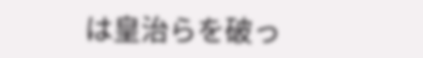は皇治らを破っ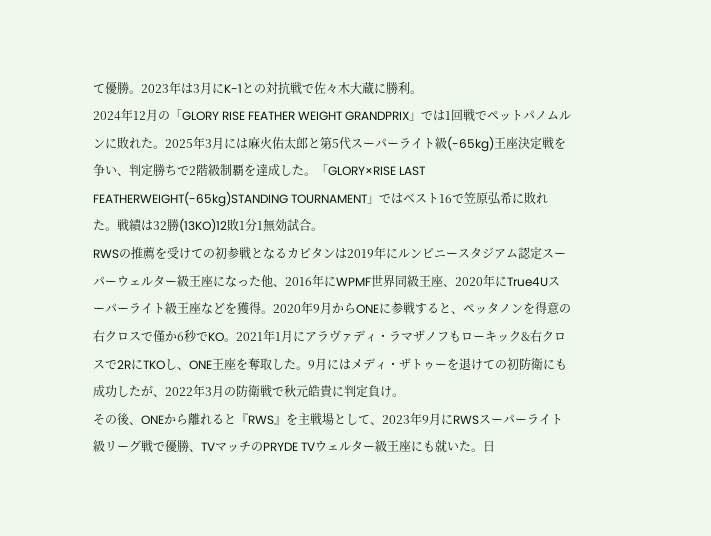て優勝。2023年は3月にK-1との対抗戦で佐々木大蔵に勝利。
2024年12月の「GLORY RISE FEATHER WEIGHT GRANDPRIX」では1回戦でペットパノムルンに敗れた。2025年3月には麻火佑太郎と第5代スーパーライト級(-65kg)王座決定戦を争い、判定勝ちで2階級制覇を達成した。「GLORY×RISE LAST FEATHERWEIGHT(-65kg)STANDING TOURNAMENT」ではベスト16で笠原弘希に敗れた。戦績は32勝(13KO)12敗1分1無効試合。
RWSの推薦を受けての初参戦となるカピタンは2019年にルンピニースタジアム認定スーパーウェルター級王座になった他、2016年にWPMF世界同級王座、2020年にTrue4Uスーパーライト級王座などを獲得。2020年9月からONEに参戦すると、ペッタノンを得意の右クロスで僅か6秒でKO。2021年1月にアラヴァディ・ラマザノフもローキック&右クロスで2RにTKOし、ONE王座を奪取した。9月にはメディ・ザトゥーを退けての初防衛にも成功したが、2022年3月の防衛戦で秋元皓貴に判定負け。
その後、ONEから離れると『RWS』を主戦場として、2023年9月にRWSスーパーライト級リーグ戦で優勝、TVマッチのPRYDE TVウェルター級王座にも就いた。日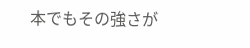本でもその強さが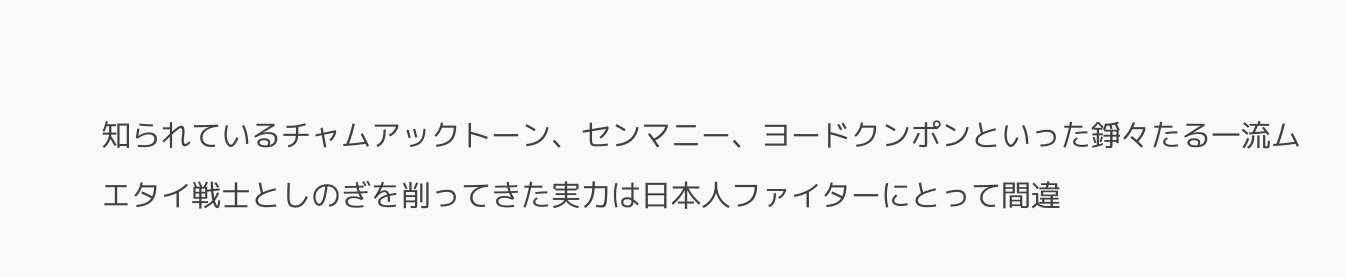知られているチャムアックトーン、センマニー、ヨードクンポンといった錚々たる一流ムエタイ戦士としのぎを削ってきた実力は日本人ファイターにとって間違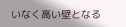いなく高い壁となる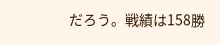だろう。戦績は158勝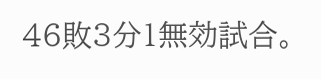46敗3分1無効試合。